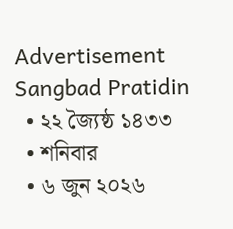Advertisement
Sangbad Pratidin
  • ২২ জ্যৈষ্ঠ ১৪৩৩
  • শনিবার
  • ৬ জুন ২০২৬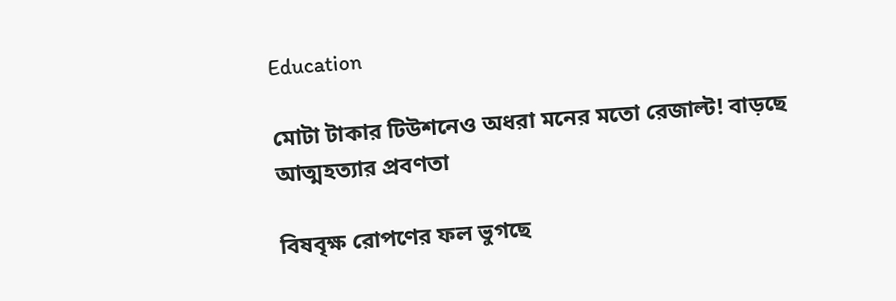Education

মোটা টাকার টিউশনেও অধরা মনের মতো রেজাল্ট! বাড়ছে আত্মহত্যার প্রবণতা

বিষবৃক্ষ রোপণের ফল ভুগছে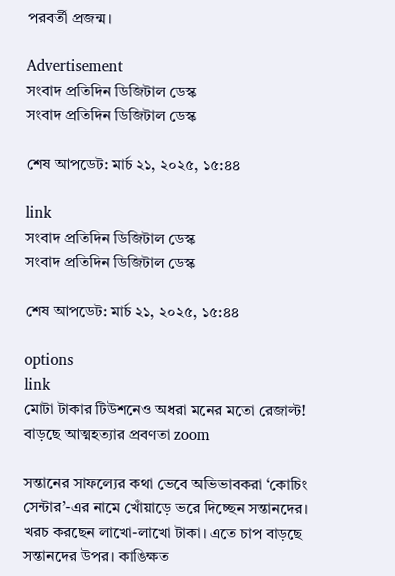পরবর্তী প্রজন্ম।

Advertisement
সংবাদ প্রতিদিন ডিজিটাল ডেস্ক
সংবাদ প্রতিদিন ডিজিটাল ডেস্ক

শেষ আপডেট: মার্চ ২১, ২০২৫, ১৫:৪৪

link
সংবাদ প্রতিদিন ডিজিটাল ডেস্ক
সংবাদ প্রতিদিন ডিজিটাল ডেস্ক

শেষ আপডেট: মার্চ ২১, ২০২৫, ১৫:৪৪

options
link
মোটা টাকার টিউশনেও অধরা মনের মতো রেজাল্ট! বাড়ছে আত্মহত্যার প্রবণতা zoom

সন্তানের সাফল্যের কথা ভেবে অভিভাবকরা ‘কোচিং সেন্টার’-এর নামে খোঁয়াড়ে ভরে দিচ্ছেন সন্তানদের। খরচ করছেন লাখো-লাখো টাকা। এতে চাপ বাড়ছে সন্তানদের উপর। কাঙিক্ষত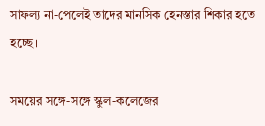সাফল্য না-পেলেই তাদের মানসিক হেনস্তার শিকার হতে হচ্ছে।

সময়ের সঙ্গে-সঙ্গে স্কুল-কলেজের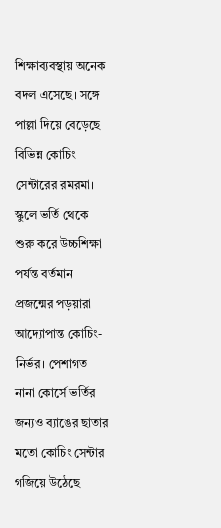শিক্ষাব্যবস্থায় অনেক বদল এসেছে। সঙ্গে পাল্লা দিয়ে বেড়েছে বিভিন্ন কোচিং সেন্টারের রমরমা। স্কুলে ভর্তি থেকে শুরু করে উচ্চশিক্ষা পর্যন্ত বর্তমান প্রজন্মের পড়য়ারা আদ্যোপান্ত কোচিং-নির্ভর। পেশাগত নানা কোর্সে ভর্তির জন্যও ব্যাঙের ছাতার মতো কোচিং সেন্টার গজিয়ে উঠেছে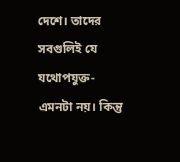দেশে। তাদের সবগুলিই যে যথোপযুক্ত- এমনটা নয়। কিন্তু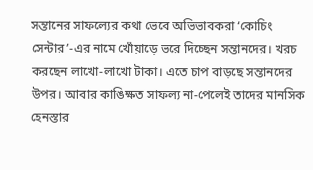সন্তানের সাফল্যের কথা ভেবে অভিভাবকরা ‘কোচিং সেন্টার’-এর নামে খোঁয়াড়ে ভরে দিচ্ছেন সন্তানদের। খরচ করছেন লাখো-লাখো টাকা। এতে চাপ বাড়ছে সন্তানদের উপর। আবার কাঙিক্ষত সাফল্য না-পেলেই তাদের মানসিক হেনস্তার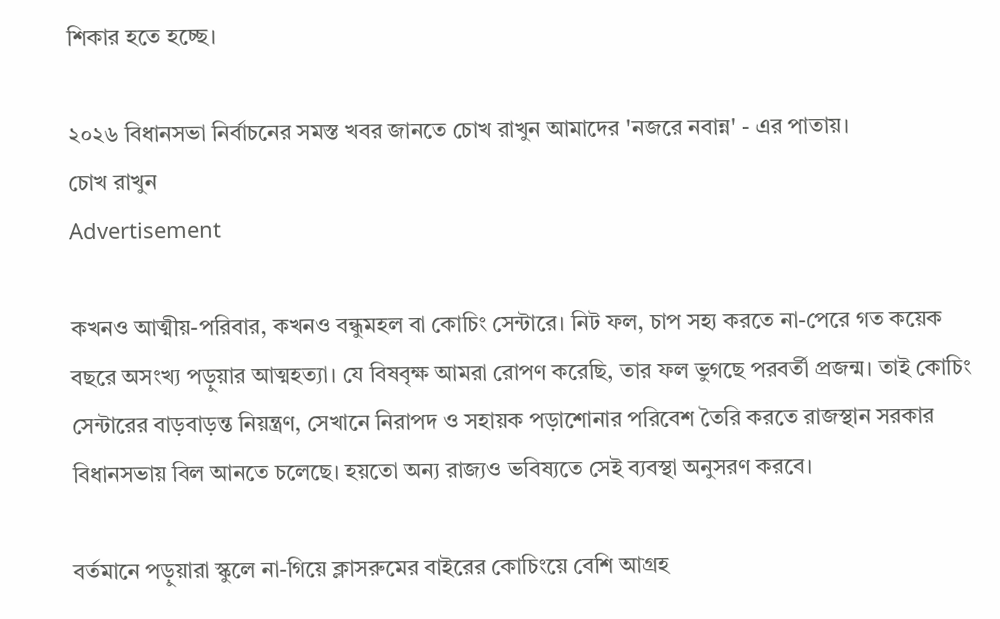শিকার হতে হচ্ছে।

২০২৬ বিধানসভা নির্বাচনের সমস্ত খবর জানতে চোখ রাখুন আমাদের 'নজরে নবান্ন' - এর পাতায়।
চোখ রাখুন
Advertisement

কখনও আত্মীয়-পরিবার, কখনও বন্ধুমহল বা কোচিং সেন্টারে। নিট ফল, চাপ সহ্য করতে না-পেরে গত কয়েক বছরে অসংখ্য পড়ুয়ার আত্মহত্যা। যে বিষবৃক্ষ আমরা রোপণ করেছি, তার ফল ভুগছে পরবর্তী প্রজন্ম। তাই কোচিং সেন্টারের বাড়বাড়ন্ত নিয়ন্ত্রণ, সেখানে নিরাপদ ও সহায়ক পড়াশোনার পরিবেশ তৈরি করতে রাজস্থান সরকার বিধানসভায় বিল আনতে চলেছে। হয়তো অন্য রাজ্যও ভবিষ্যতে সেই ব্যবস্থা অনুসরণ করবে।

বর্তমানে পড়ুয়ারা স্কুলে না-গিয়ে ক্লাসরুমের বাইরের কোচিংয়ে বেশি আগ্রহ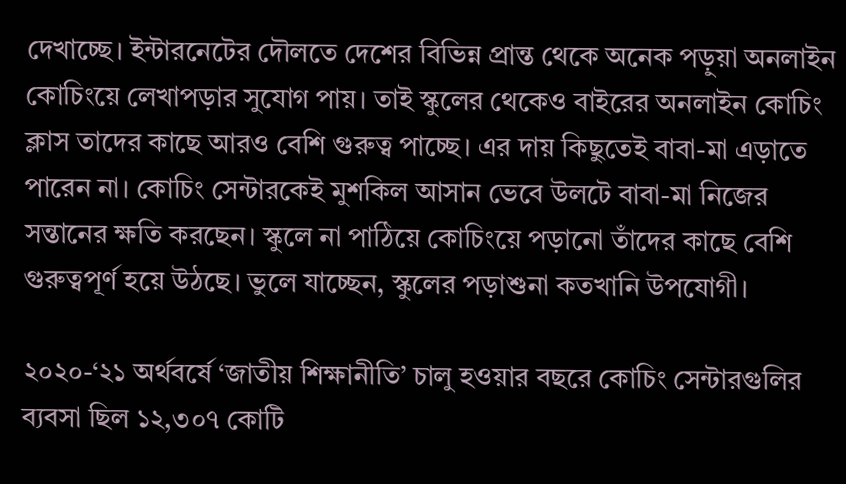দেখাচ্ছে। ইন্টারনেটের দৌলতে দেশের বিভিন্ন প্রান্ত থেকে অনেক পড়ুয়া অনলাইন কোচিংয়ে লেখাপড়ার সুযোগ পায়। তাই স্কুলের থেকেও বাইরের অনলাইন কোচিং ক্লাস তাদের কাছে আরও বেশি গুরুত্ব পাচ্ছে। এর দায় কিছুতেই বাবা-মা এড়াতে পারেন না। কোচিং সেন্টারকেই মুশকিল আসান ভেবে উলটে বাবা-মা নিজের সন্তানের ক্ষতি করছেন। স্কুলে না পাঠিয়ে কোচিংয়ে পড়ানো তাঁদের কাছে বেশি গুরুত্বপূর্ণ হয়ে উঠছে। ভুলে যাচ্ছেন, স্কুলের পড়াশুনা কতখানি উপযোগী।

২০২০-‘২১ অর্থবর্ষে ‘জাতীয় শিক্ষানীতি’ চালু হওয়ার বছরে কোচিং সেন্টারগুলির ব্যবসা ছিল ১২,৩০৭ কোটি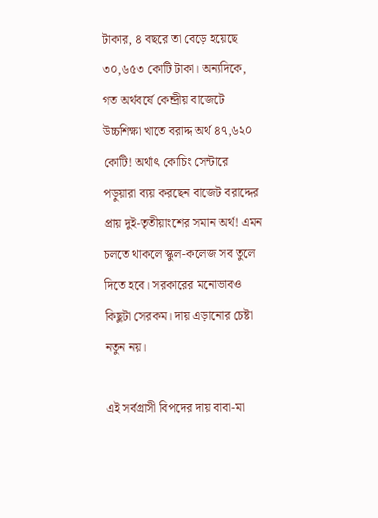টাকার, ৪ বছরে তা বেড়ে হয়েছে ৩০,৬৫৩ কোটি টাকা। অন্যদিকে, গত অর্থবর্ষে কেন্দ্রীয় বাজেটে উচ্চশিক্ষা খাতে বরাদ্দ অর্থ ৪৭,৬২০ কোটি! অর্থাৎ কোচিং সেন্টারে পড়ুয়ারা ব্যয় করছেন বাজেট বরাদ্দের প্রায় দুই-তৃতীয়াংশের সমান অর্থ! এমন চলতে থাকলে স্কুল-কলেজ সব তুলে দিতে হবে। সরকারের মনোভাবও কিছুটা সেরকম। দায় এড়ানোর চেষ্টা নতুন নয়।

এই সর্বগ্রাসী বিপদের দায় বাবা-মা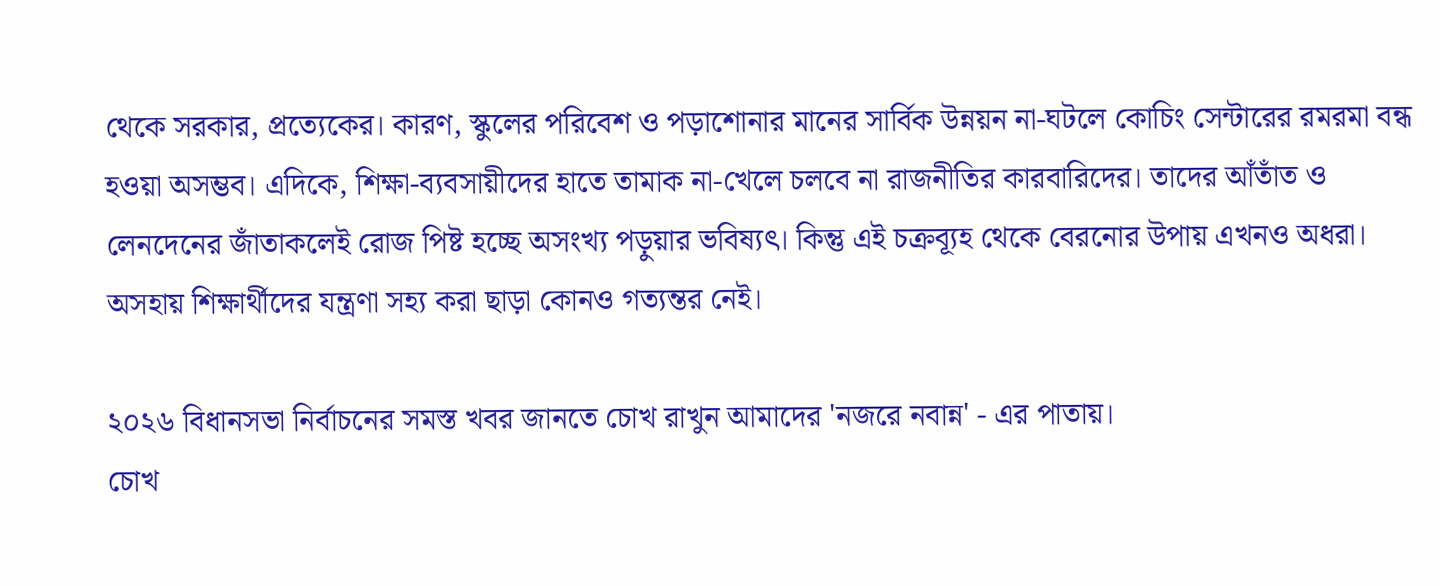থেকে সরকার, প্রত্যেকের। কারণ, স্কুলের পরিবেশ ও পড়াশোনার মানের সার্বিক উন্নয়ন না-ঘটলে কোচিং সেন্টারের রমরমা বন্ধ হওয়া অসম্ভব। এদিকে, শিক্ষা-ব্যবসায়ীদের হাতে তামাক না-খেলে চলবে না রাজনীতির কারবারিদের। তাদের আঁতাঁত ও লেনদেনের জাঁতাকলেই রোজ পিষ্ট হচ্ছে অসংখ্য পড়ুয়ার ভবিষ্যৎ। কিন্তু এই চক্রব্যূহ থেকে বেরনোর উপায় এখনও অধরা। অসহায় শিক্ষার্থীদের যন্ত্রণা সহ্য করা ছাড়া কোনও গত্যন্তর নেই।

২০২৬ বিধানসভা নির্বাচনের সমস্ত খবর জানতে চোখ রাখুন আমাদের 'নজরে নবান্ন' - এর পাতায়।
চোখ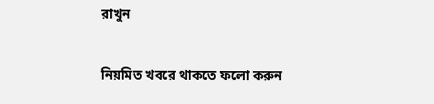রাখুন

নিয়মিত খবরে থাকতে ফলো করুন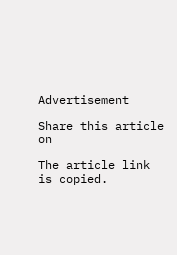Advertisement

Share this article on

The article link is copied.